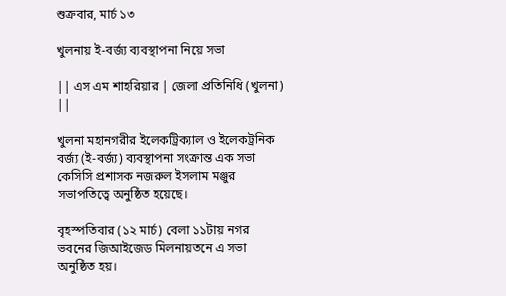শুক্রবার, মার্চ ১৩

খুলনায় ই-বর্জ্য ব্যবস্থাপনা নিয়ে সভা

|| এস এম শাহরিয়ার | জেলা প্রতিনিধি (খুলনা) ||

খুলনা মহানগরীর ইলেকট্রিক্যাল ও ইলেকট্রনিক বর্জ্য (ই-বর্জ্য) ব্যবস্থাপনা সংক্রান্ত এক সভা কেসিসি প্রশাসক নজরুল ইসলাম মঞ্জুর সভাপতিত্বে অনুষ্ঠিত হয়েছে।

বৃহস্পতিবার (১২ মার্চ) বেলা ১১টায় নগর ভবনের জিআইজেড মিলনায়তনে এ সভা অনুষ্ঠিত হয়।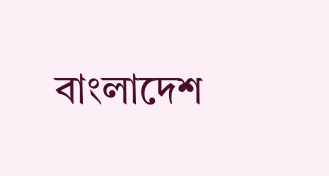বাংলাদেশ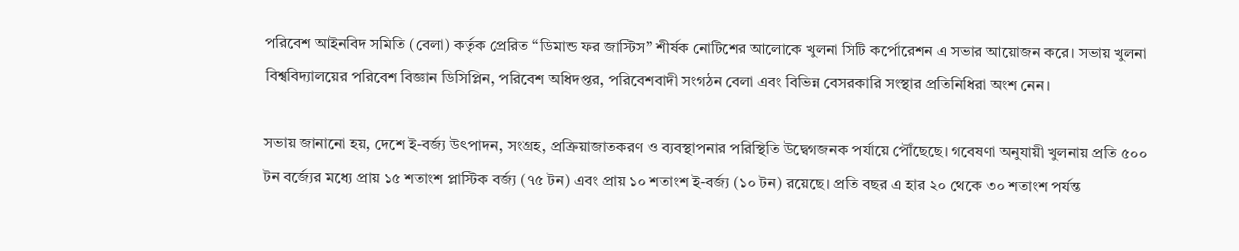পরিবেশ আইনবিদ সমিতি (বেলা) কর্তৃক প্রেরিত “ডিমান্ড ফর জাস্টিস” শীর্ষক নোটিশের আলোকে খুলনা সিটি কর্পোরেশন এ সভার আয়োজন করে। সভায় খুলনা বিশ্ববিদ্যালয়ের পরিবেশ বিজ্ঞান ডিসিপ্লিন, পরিবেশ অধিদপ্তর, পরিবেশবাদী সংগঠন বেলা এবং বিভিন্ন বেসরকারি সংস্থার প্রতিনিধিরা অংশ নেন।

সভায় জানানো হয়, দেশে ই-বর্জ্য উৎপাদন, সংগ্রহ, প্রক্রিয়াজাতকরণ ও ব্যবস্থাপনার পরিস্থিতি উদ্বেগজনক পর্যায়ে পৌঁছেছে। গবেষণা অনুযায়ী খুলনায় প্রতি ৫০০ টন বর্জ্যের মধ্যে প্রায় ১৫ শতাংশ প্লাস্টিক বর্জ্য (৭৫ টন) এবং প্রায় ১০ শতাংশ ই-বর্জ্য (১০ টন) রয়েছে। প্রতি বছর এ হার ২০ থেকে ৩০ শতাংশ পর্যন্ত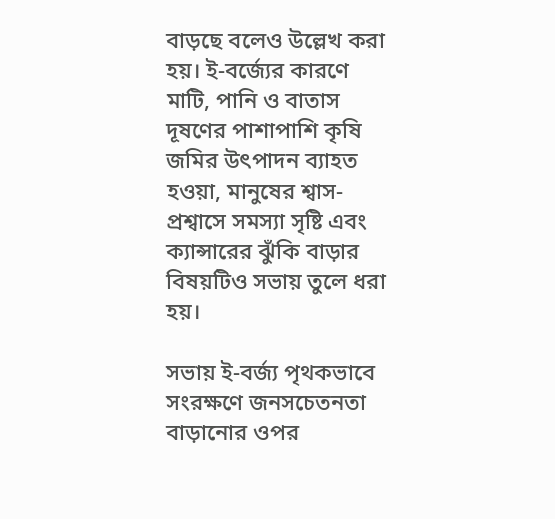বাড়ছে বলেও উল্লেখ করা হয়। ই-বর্জ্যের কারণে মাটি, পানি ও বাতাস দূষণের পাশাপাশি কৃষি জমির উৎপাদন ব্যাহত হওয়া, মানুষের শ্বাস-প্রশ্বাসে সমস্যা সৃষ্টি এবং ক্যান্সারের ঝুঁকি বাড়ার বিষয়টিও সভায় তুলে ধরা হয়।

সভায় ই-বর্জ্য পৃথকভাবে সংরক্ষণে জনসচেতনতা বাড়ানোর ওপর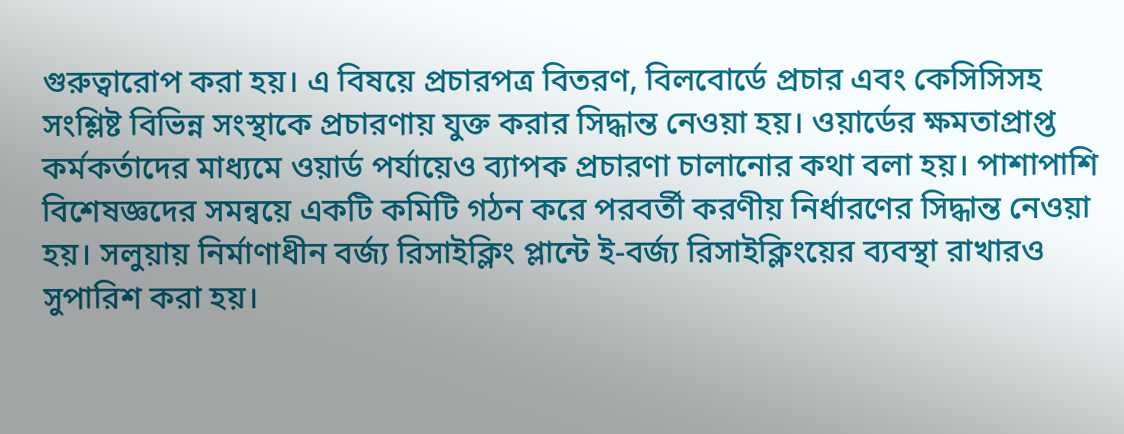গুরুত্বারোপ করা হয়। এ বিষয়ে প্রচারপত্র বিতরণ, বিলবোর্ডে প্রচার এবং কেসিসিসহ সংশ্লিষ্ট বিভিন্ন সংস্থাকে প্রচারণায় যুক্ত করার সিদ্ধান্ত নেওয়া হয়। ওয়ার্ডের ক্ষমতাপ্রাপ্ত কর্মকর্তাদের মাধ্যমে ওয়ার্ড পর্যায়েও ব্যাপক প্রচারণা চালানোর কথা বলা হয়। পাশাপাশি বিশেষজ্ঞদের সমন্বয়ে একটি কমিটি গঠন করে পরবর্তী করণীয় নির্ধারণের সিদ্ধান্ত নেওয়া হয়। সলুয়ায় নির্মাণাধীন বর্জ্য রিসাইক্লিং প্লান্টে ই-বর্জ্য রিসাইক্লিংয়ের ব্যবস্থা রাখারও সুপারিশ করা হয়।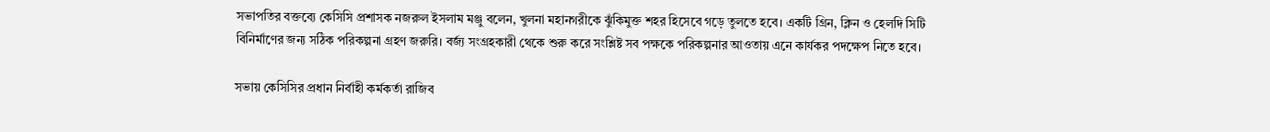সভাপতির বক্তব্যে কেসিসি প্রশাসক নজরুল ইসলাম মঞ্জু বলেন, খুলনা মহানগরীকে ঝুঁকিমুক্ত শহর হিসেবে গড়ে তুলতে হবে। একটি গ্রিন, ক্লিন ও হেলদি সিটি বিনির্মাণের জন্য সঠিক পরিকল্পনা গ্রহণ জরুরি। বর্জ্য সংগ্রহকারী থেকে শুরু করে সংশ্লিষ্ট সব পক্ষকে পরিকল্পনার আওতায় এনে কার্যকর পদক্ষেপ নিতে হবে।

সভায় কেসিসির প্রধান নির্বাহী কর্মকর্তা রাজিব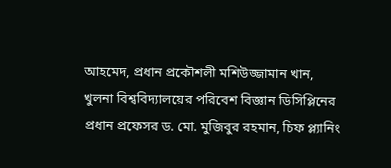আহমেদ, প্রধান প্রকৌশলী মশিউজ্জামান খান, খুলনা বিশ্ববিদ্যালয়ের পরিবেশ বিজ্ঞান ডিসিপ্লিনের প্রধান প্রফেসর ড. মো. মুজিবুর রহমান, চিফ প্ল্যানিং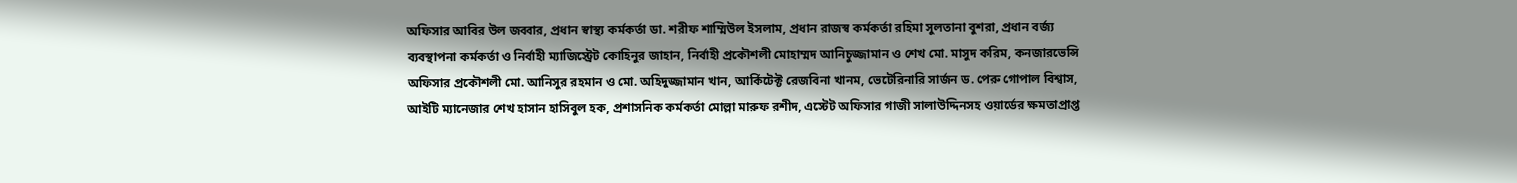অফিসার আবির উল জব্বার, প্রধান স্বাস্থ্য কর্মকর্তা ডা. শরীফ শাম্মিউল ইসলাম, প্রধান রাজস্ব কর্মকর্তা রহিমা সুলতানা বুশরা, প্রধান বর্জ্য ব্যবস্থাপনা কর্মকর্তা ও নির্বাহী ম্যাজিস্ট্রেট কোহিনুর জাহান, নির্বাহী প্রকৌশলী মোহাম্মদ আনিচুজ্জামান ও শেখ মো. মাসুদ করিম, কনজারভেন্সি অফিসার প্রকৌশলী মো. আনিসুর রহমান ও মো. অহিদুজ্জামান খান, আর্কিটেক্ট রেজবিনা খানম, ভেটেরিনারি সার্জন ড. পেরু গোপাল বিশ্বাস, আইটি ম্যানেজার শেখ হাসান হাসিবুল হক, প্রশাসনিক কর্মকর্তা মোল্লা মারুফ রশীদ, এস্টেট অফিসার গাজী সালাউদ্দিনসহ ওয়ার্ডের ক্ষমতাপ্রাপ্ত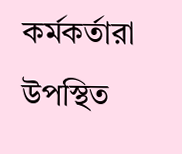কর্মকর্তারা উপস্থিত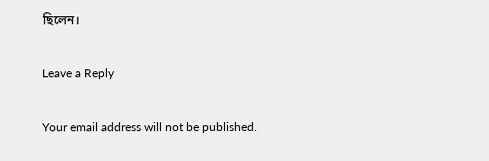ছিলেন।

Leave a Reply

Your email address will not be published.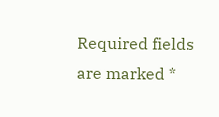Required fields are marked *